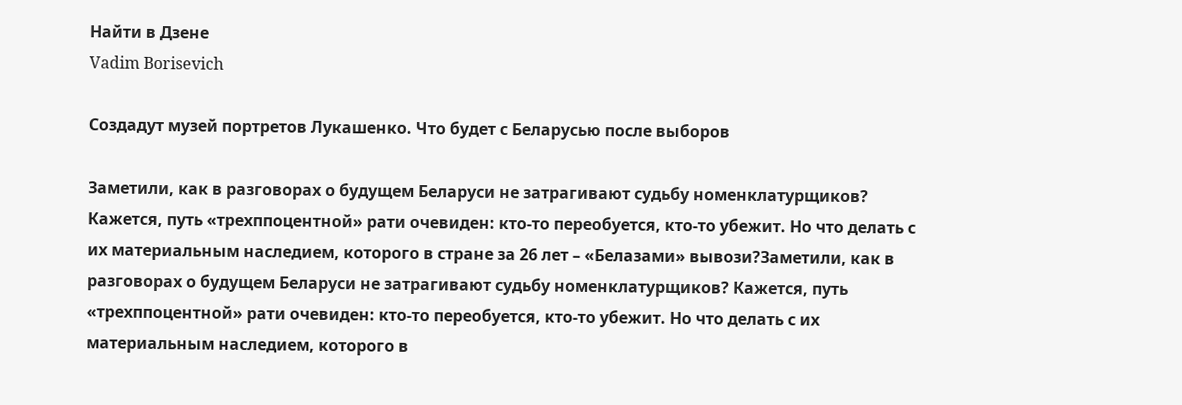Найти в Дзене
Vadim Borisevich

Создадут музей портретов Лукашенко. Что будет с Беларусью после выборов

Заметили, как в разговорах о будущем Беларуси не затрагивают судьбу номенклатурщиков? Кажется, путь «трехппоцентной» рати очевиден: кто-то переобуется, кто-то убежит. Но что делать с их материальным наследием, которого в стране за 26 лет – «Белазами» вывози?Заметили, как в разговорах о будущем Беларуси не затрагивают судьбу номенклатурщиков? Кажется, путь «трехппоцентной» рати очевиден: кто-то переобуется, кто-то убежит. Но что делать с их материальным наследием, которого в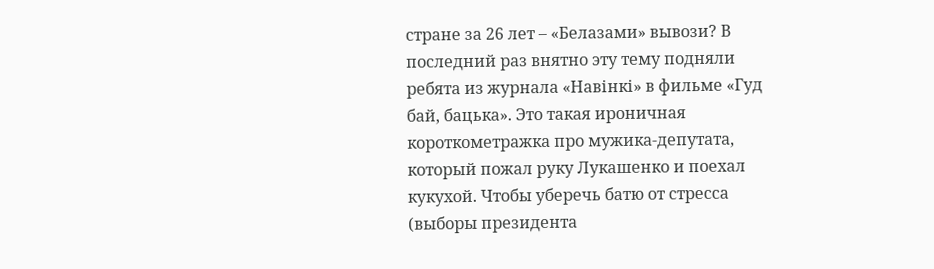стране за 26 лет – «Белазами» вывози? В последний раз внятно эту тему подняли ребята из журнала «Навінкі» в фильме «Гуд бай, бацька». Это такая ироничная короткометражка про мужика-депутата, который пожал руку Лукашенко и поехал кукухой. Чтобы уберечь батю от стресса (выборы президента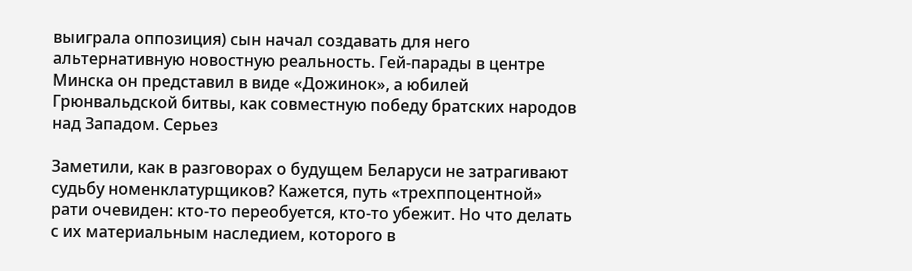выиграла оппозиция) сын начал создавать для него альтернативную новостную реальность. Гей-парады в центре Минска он представил в виде «Дожинок», а юбилей Грюнвальдской битвы, как совместную победу братских народов над Западом. Серьез

Заметили, как в разговорах о будущем Беларуси не затрагивают судьбу номенклатурщиков? Кажется, путь «трехппоцентной» рати очевиден: кто-то переобуется, кто-то убежит. Но что делать с их материальным наследием, которого в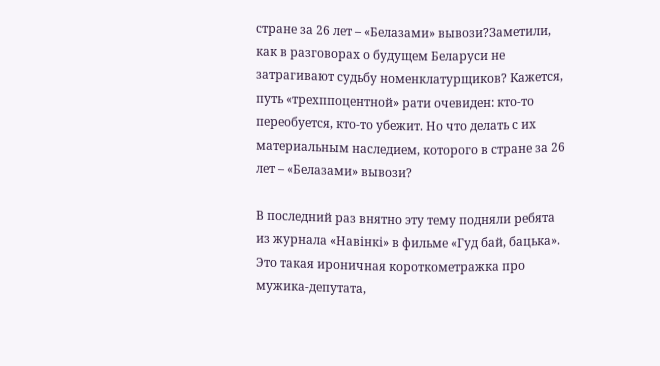стране за 26 лет – «Белазами» вывози?Заметили, как в разговорах о будущем Беларуси не затрагивают судьбу номенклатурщиков? Кажется, путь «трехппоцентной» рати очевиден: кто-то переобуется, кто-то убежит. Но что делать с их материальным наследием, которого в стране за 26 лет – «Белазами» вывози?

В последний раз внятно эту тему подняли ребята из журнала «Навінкі» в фильме «Гуд бай, бацька». Это такая ироничная короткометражка про мужика-депутата,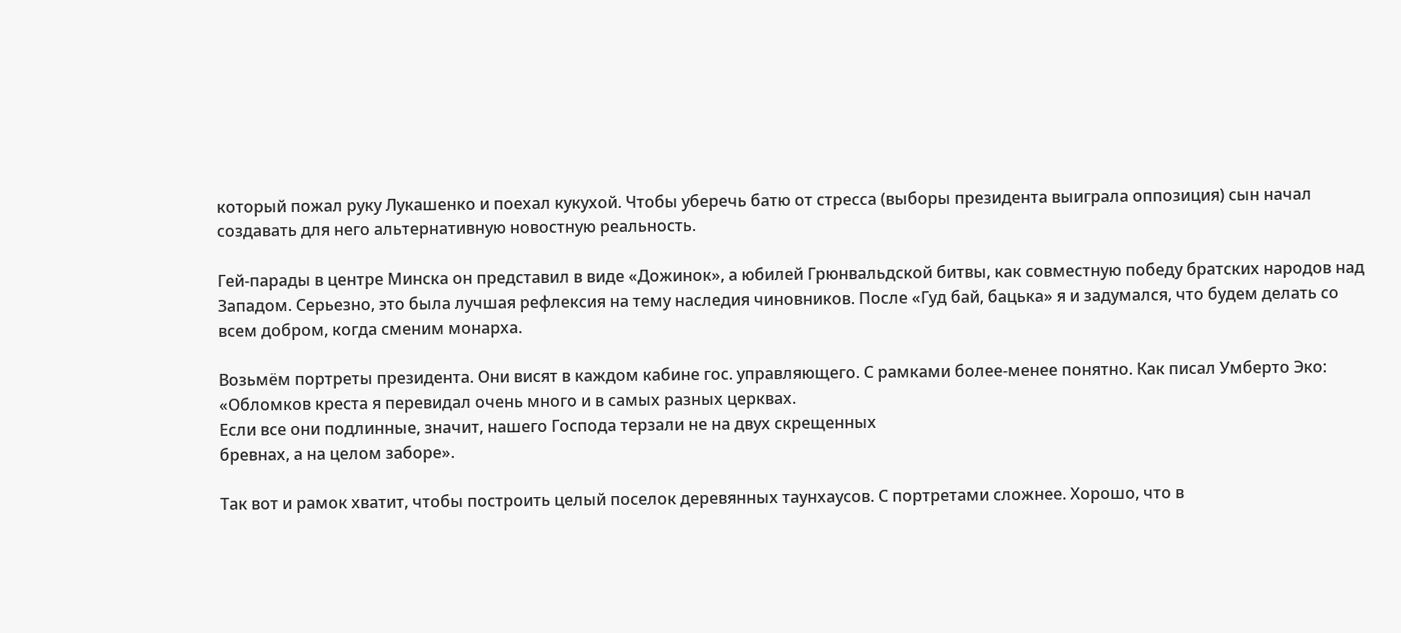который пожал руку Лукашенко и поехал кукухой. Чтобы уберечь батю от стресса (выборы президента выиграла оппозиция) сын начал создавать для него альтернативную новостную реальность.

Гей-парады в центре Минска он представил в виде «Дожинок», а юбилей Грюнвальдской битвы, как совместную победу братских народов над Западом. Серьезно, это была лучшая рефлексия на тему наследия чиновников. После «Гуд бай, бацька» я и задумался, что будем делать со всем добром, когда сменим монарха.

Возьмём портреты президента. Они висят в каждом кабине гос. управляющего. С рамками более-менее понятно. Как писал Умберто Эко: «Обломков креста я перевидал очень много и в самых разных церквах.
Если все они подлинные, значит, нашего Господа терзали не на двух скрещенных
бревнах, а на целом заборе».

Так вот и рамок хватит, чтобы построить целый поселок деревянных таунхаусов. С портретами сложнее. Хорошо, что в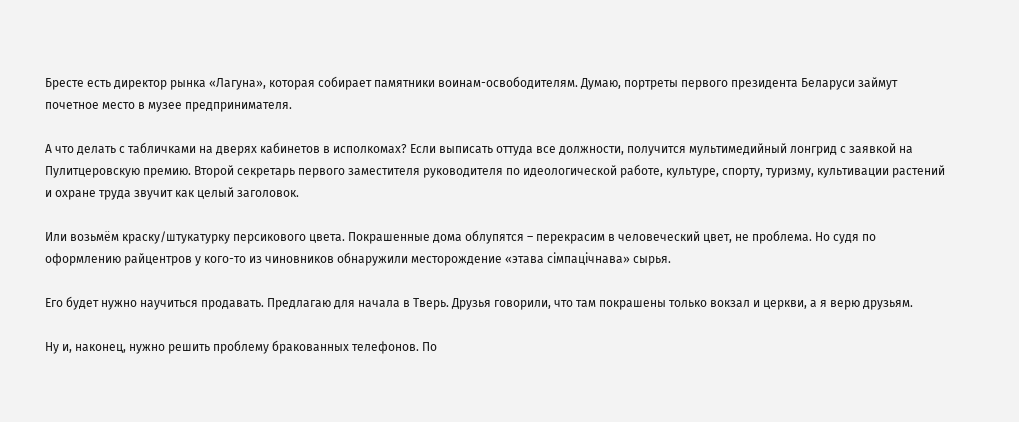Бресте есть директор рынка «Лагуна», которая собирает памятники воинам-освободителям. Думаю, портреты первого президента Беларуси займут почетное место в музее предпринимателя.

А что делать с табличками на дверях кабинетов в исполкомах? Если выписать оттуда все должности, получится мультимедийный лонгрид с заявкой на Пулитцеровскую премию. Второй секретарь первого заместителя руководителя по идеологической работе, культуре, спорту, туризму, культивации растений и охране труда звучит как целый заголовок.

Или возьмём краску/штукатурку персикового цвета. Покрашенные дома облупятся – перекрасим в человеческий цвет, не проблема. Но судя по оформлению райцентров у кого-то из чиновников обнаружили месторождение «этава сімпацічнава» сырья.

Его будет нужно научиться продавать. Предлагаю для начала в Тверь. Друзья говорили, что там покрашены только вокзал и церкви, а я верю друзьям.

Ну и, наконец, нужно решить проблему бракованных телефонов. По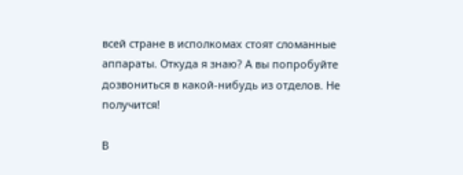всей стране в исполкомах стоят сломанные аппараты. Откуда я знаю? А вы попробуйте дозвониться в какой-нибудь из отделов. Не получится!

В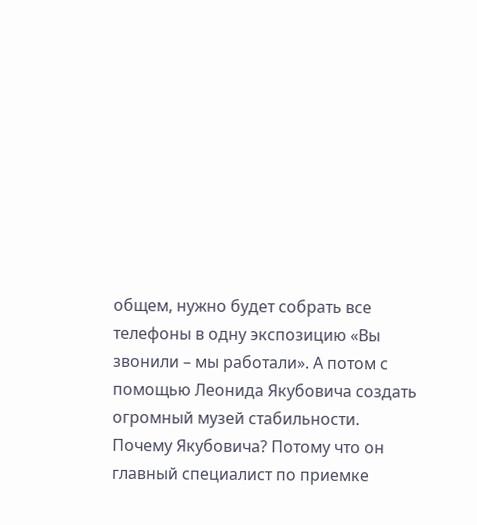общем, нужно будет собрать все телефоны в одну экспозицию «Вы звонили – мы работали». А потом с помощью Леонида Якубовича создать огромный музей стабильности. Почему Якубовича? Потому что он главный специалист по приемке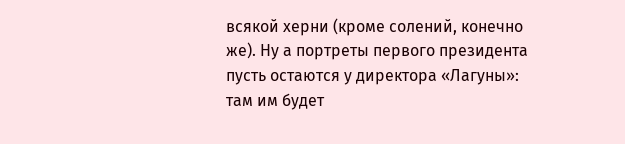всякой херни (кроме солений, конечно же). Ну а портреты первого президента пусть остаются у директора «Лагуны»: там им будет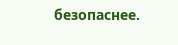безопаснее.